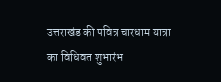उत्तराखंड की पवित्र चारधाम यात्रा का विधिवत शुभारंभ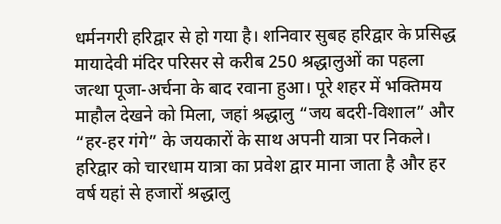धर्मनगरी हरिद्वार से हो गया है। शनिवार सुबह हरिद्वार के प्रसिद्ध मायादेवी मंदिर परिसर से करीब 250 श्रद्धालुओं का पहला जत्था पूजा-अर्चना के बाद रवाना हुआ। पूरे शहर में भक्तिमय माहौल देखने को मिला, जहां श्रद्धालु “जय बदरी-विशाल” और “हर-हर गंगे” के जयकारों के साथ अपनी यात्रा पर निकले।
हरिद्वार को चारधाम यात्रा का प्रवेश द्वार माना जाता है और हर वर्ष यहां से हजारों श्रद्धालु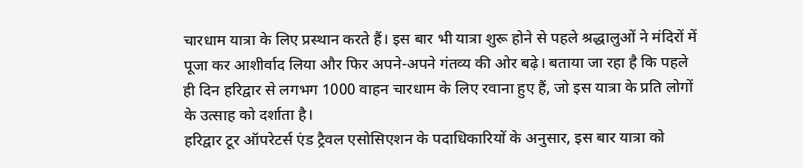चारधाम यात्रा के लिए प्रस्थान करते हैं। इस बार भी यात्रा शुरू होने से पहले श्रद्धालुओं ने मंदिरों में पूजा कर आशीर्वाद लिया और फिर अपने-अपने गंतव्य की ओर बढ़े। बताया जा रहा है कि पहले ही दिन हरिद्वार से लगभग 1000 वाहन चारधाम के लिए रवाना हुए हैं, जो इस यात्रा के प्रति लोगों के उत्साह को दर्शाता है।
हरिद्वार टूर ऑपरेटर्स एंड ट्रैवल एसोसिएशन के पदाधिकारियों के अनुसार, इस बार यात्रा को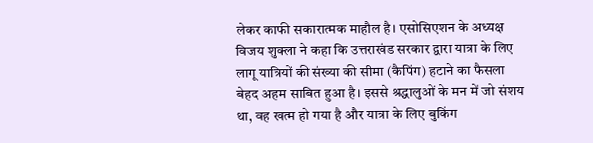लेकर काफी सकारात्मक माहौल है। एसोसिएशन के अध्यक्ष विजय शुक्ला ने कहा कि उत्तराखंड सरकार द्वारा यात्रा के लिए लागू यात्रियों की संख्या की सीमा (कैपिंग) हटाने का फैसला बेहद अहम साबित हुआ है। इससे श्रद्धालुओं के मन में जो संशय था, वह खत्म हो गया है और यात्रा के लिए बुकिंग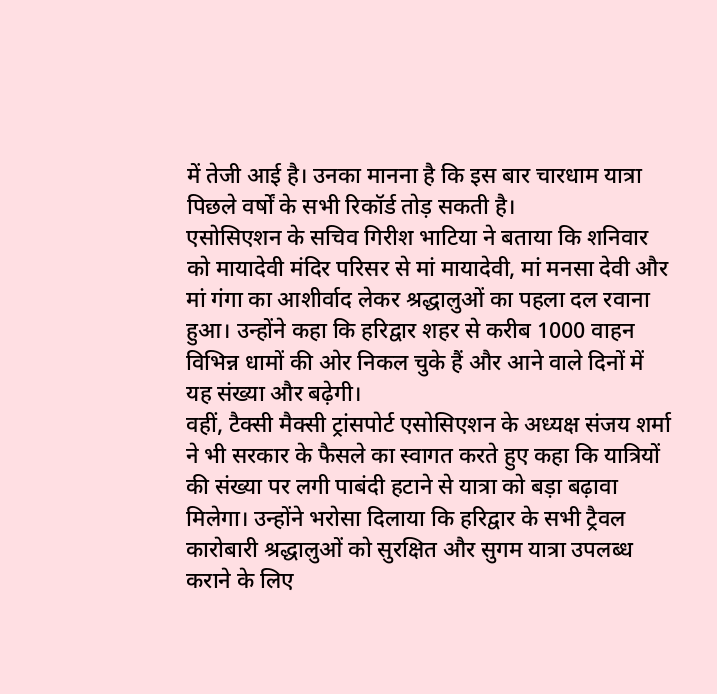में तेजी आई है। उनका मानना है कि इस बार चारधाम यात्रा पिछले वर्षों के सभी रिकॉर्ड तोड़ सकती है।
एसोसिएशन के सचिव गिरीश भाटिया ने बताया कि शनिवार को मायादेवी मंदिर परिसर से मां मायादेवी, मां मनसा देवी और मां गंगा का आशीर्वाद लेकर श्रद्धालुओं का पहला दल रवाना हुआ। उन्होंने कहा कि हरिद्वार शहर से करीब 1000 वाहन विभिन्न धामों की ओर निकल चुके हैं और आने वाले दिनों में यह संख्या और बढ़ेगी।
वहीं, टैक्सी मैक्सी ट्रांसपोर्ट एसोसिएशन के अध्यक्ष संजय शर्मा ने भी सरकार के फैसले का स्वागत करते हुए कहा कि यात्रियों की संख्या पर लगी पाबंदी हटाने से यात्रा को बड़ा बढ़ावा मिलेगा। उन्होंने भरोसा दिलाया कि हरिद्वार के सभी ट्रैवल कारोबारी श्रद्धालुओं को सुरक्षित और सुगम यात्रा उपलब्ध कराने के लिए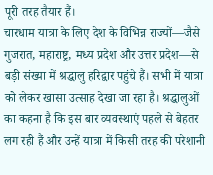पूरी तरह तैयार हैं।
चारधाम यात्रा के लिए देश के विभिन्न राज्यों—जैसे गुजरात, महाराष्ट्र, मध्य प्रदेश और उत्तर प्रदेश—से बड़ी संख्या में श्रद्धालु हरिद्वार पहुंचे हैं। सभी में यात्रा को लेकर खासा उत्साह देखा जा रहा है। श्रद्धालुओं का कहना है कि इस बार व्यवस्थाएं पहले से बेहतर लग रही हैं और उन्हें यात्रा में किसी तरह की परेशानी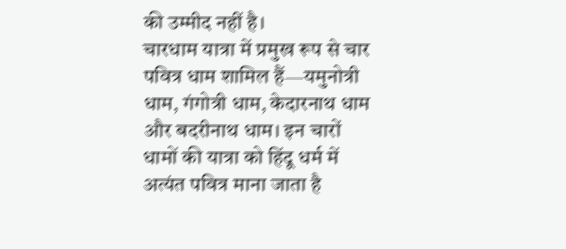की उम्मीद नहीं है।
चारधाम यात्रा में प्रमुख रूप से चार पवित्र धाम शामिल हैं—यमुनोत्री धाम, गंगोत्री धाम, केदारनाथ धाम और बदरीनाथ धाम। इन चारों धामों की यात्रा को हिंदू धर्म में अत्यंत पवित्र माना जाता है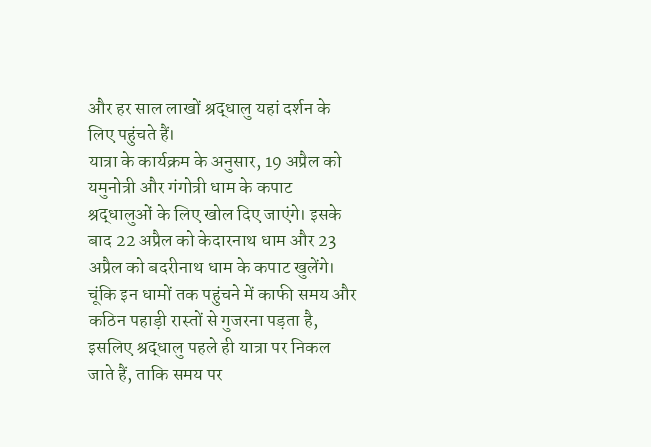और हर साल लाखों श्रद्धालु यहां दर्शन के लिए पहुंचते हैं।
यात्रा के कार्यक्रम के अनुसार, 19 अप्रैल को यमुनोत्री और गंगोत्री धाम के कपाट श्रद्धालुओं के लिए खोल दिए जाएंगे। इसके बाद 22 अप्रैल को केदारनाथ धाम और 23 अप्रैल को बदरीनाथ धाम के कपाट खुलेंगे। चूंकि इन धामों तक पहुंचने में काफी समय और कठिन पहाड़ी रास्तों से गुजरना पड़ता है, इसलिए श्रद्धालु पहले ही यात्रा पर निकल जाते हैं, ताकि समय पर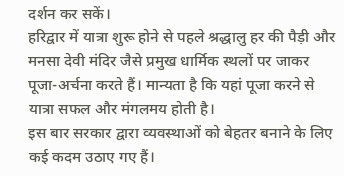दर्शन कर सकें।
हरिद्वार में यात्रा शुरू होने से पहले श्रद्धालु हर की पैड़ी और मनसा देवी मंदिर जैसे प्रमुख धार्मिक स्थलों पर जाकर पूजा-अर्चना करते हैं। मान्यता है कि यहां पूजा करने से यात्रा सफल और मंगलमय होती है।
इस बार सरकार द्वारा व्यवस्थाओं को बेहतर बनाने के लिए कई कदम उठाए गए हैं।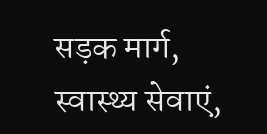सड़क मार्ग, स्वास्थ्य सेवाएं,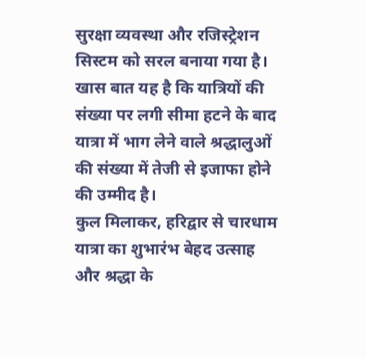सुरक्षा व्यवस्था और रजिस्ट्रेशन सिस्टम को सरल बनाया गया है। खास बात यह है कि यात्रियों की संख्या पर लगी सीमा हटने के बाद यात्रा में भाग लेने वाले श्रद्धालुओं की संख्या में तेजी से इजाफा होने की उम्मीद है।
कुल मिलाकर, हरिद्वार से चारधाम यात्रा का शुभारंभ बेहद उत्साह और श्रद्धा के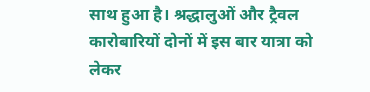साथ हुआ है। श्रद्धालुओं और ट्रैवल कारोबारियों दोनों में इस बार यात्रा को लेकर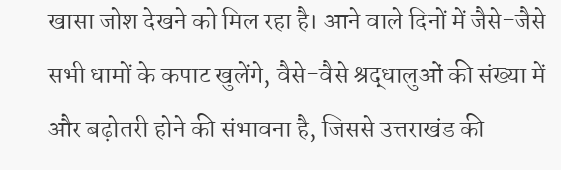खासा जोश देखने को मिल रहा है। आने वाले दिनों में जैसे-जैसे सभी धामों के कपाट खुलेंगे, वैसे-वैसे श्रद्धालुओं की संख्या में और बढ़ोतरी होने की संभावना है, जिससे उत्तराखंड की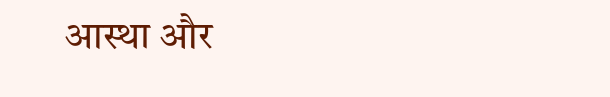आस्था और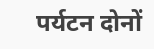पर्यटन दोनों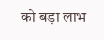को बड़ा लाभ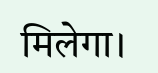मिलेगा।